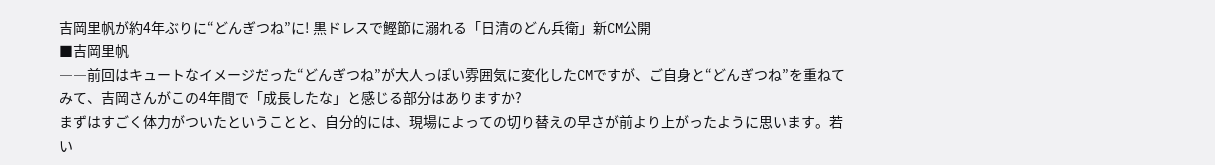吉岡里帆が約4年ぶりに“どんぎつね”に! 黒ドレスで鰹節に溺れる「日清のどん兵衛」新CM公開
■吉岡里帆
――前回はキュートなイメージだった“どんぎつね”が大人っぽい雰囲気に変化したCMですが、ご自身と“どんぎつね”を重ねてみて、吉岡さんがこの4年間で「成長したな」と感じる部分はありますか?
まずはすごく体力がついたということと、自分的には、現場によっての切り替えの早さが前より上がったように思います。若い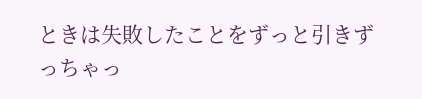ときは失敗したことをずっと引きずっちゃっ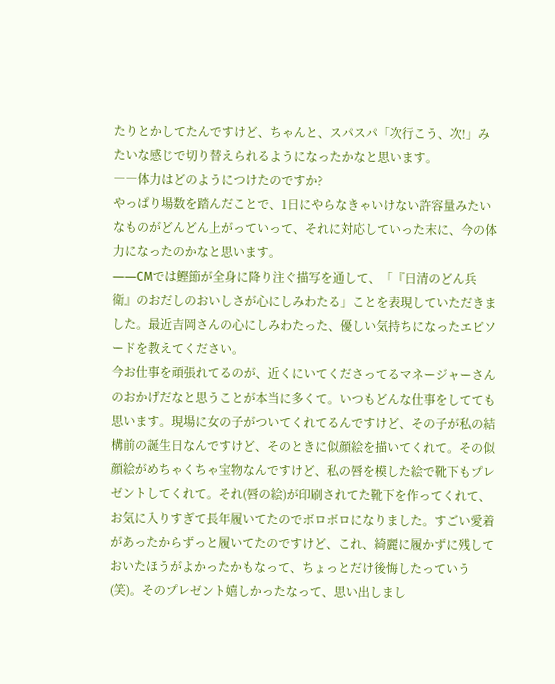たりとかしてたんですけど、ちゃんと、スパスパ「次行こう、次!」みたいな感じで切り替えられるようになったかなと思います。
――体力はどのようにつけたのですか?
やっぱり場数を踏んだことで、1日にやらなきゃいけない許容量みたいなものがどんどん上がっていって、それに対応していった末に、今の体力になったのかなと思います。
――CMでは鰹節が全身に降り注ぐ描写を通して、「『日清のどん兵衛』のおだしのおいしさが心にしみわたる」ことを表現していただきました。最近吉岡さんの心にしみわたった、優しい気持ちになったエピソードを教えてください。
今お仕事を頑張れてるのが、近くにいてくださってるマネージャーさんのおかげだなと思うことが本当に多くて。いつもどんな仕事をしてても思います。現場に女の子がついてくれてるんですけど、その子が私の結構前の誕生日なんですけど、そのときに似顔絵を描いてくれて。その似顔絵がめちゃくちゃ宝物なんですけど、私の唇を模した絵で靴下もプレゼントしてくれて。それ(唇の絵)が印刷されてた靴下を作ってくれて、お気に入りすぎて長年履いてたのでボロボロになりました。すごい愛着があったからずっと履いてたのですけど、これ、綺麗に履かずに残しておいたほうがよかったかもなって、ちょっとだけ後悔したっていう(笑)。そのプレゼント嬉しかったなって、思い出しまし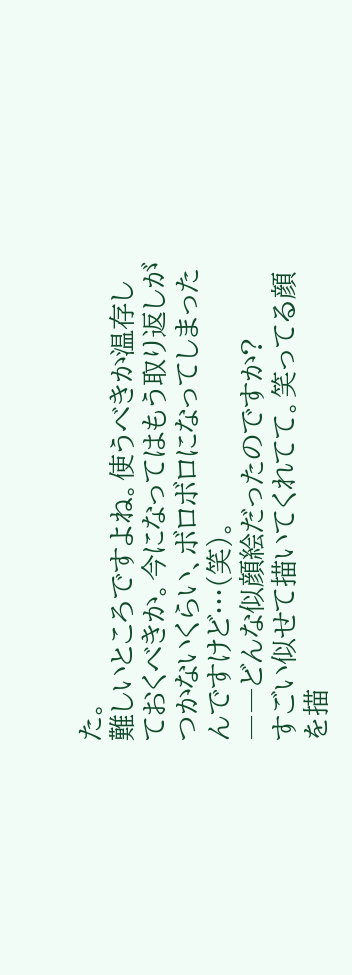た。
難しいところですよね。使うべきか温存しておくべきか。今になってはもう取り返しがつかないくらい、ボロボロになってしまったんですけど…(笑)。
――どんな似顔絵だったのですか?
すごい似せて描いてくれてて。笑ってる顔を描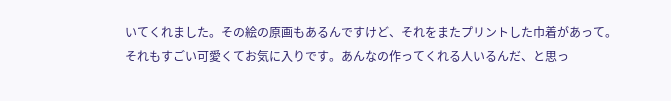いてくれました。その絵の原画もあるんですけど、それをまたプリントした巾着があって。それもすごい可愛くてお気に入りです。あんなの作ってくれる人いるんだ、と思っ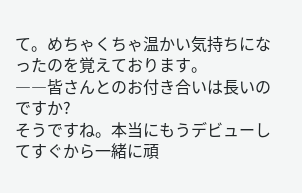て。めちゃくちゃ温かい気持ちになったのを覚えております。
――皆さんとのお付き合いは長いのですか?
そうですね。本当にもうデビューしてすぐから一緒に頑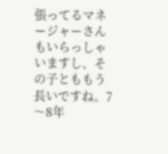張ってるマネージャーさんもいらっしゃいますし、その子とももう長いですね。7〜8年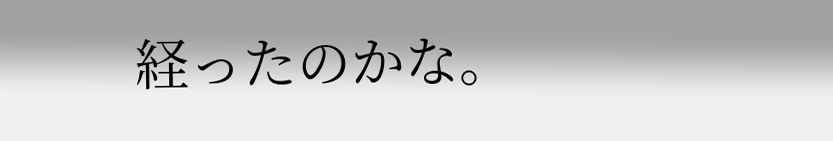経ったのかな。